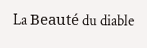La Beauté du diable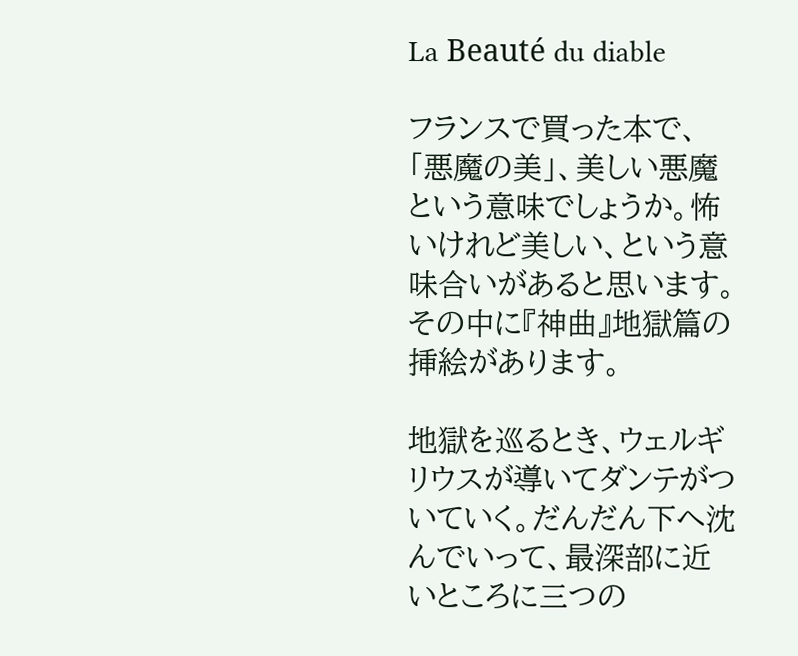La Beauté du diable

フランスで買った本で、「悪魔の美」、美しい悪魔という意味でしょうか。怖いけれど美しい、という意味合いがあると思います。その中に『神曲』地獄篇の挿絵があります。

地獄を巡るとき、ウェルギリウスが導いてダンテがついていく。だんだん下へ沈んでいって、最深部に近いところに三つの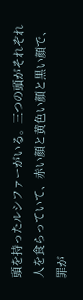頭を持ったルシファーがいる。三つの頭がそれぞれ人を食らっていて、赤い顔と黄色い顔と黒い顔で、罪が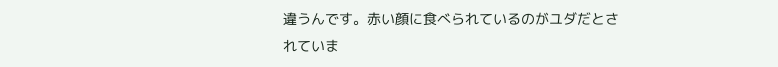違うんです。赤い顔に食べられているのがユダだとされていま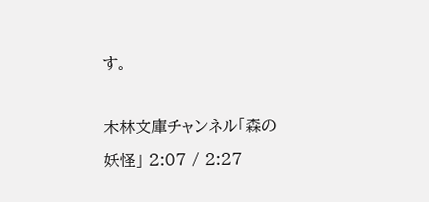す。

木林文庫チャンネル「森の妖怪」 2:07 / 2:27